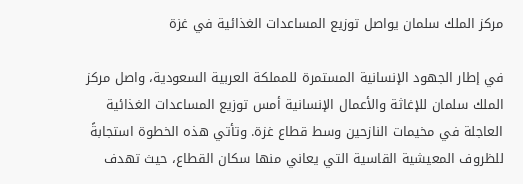مركز الملك سلمان يواصل توزيع المساعدات الغذائية في غزة

في إطار الجهود الإنسانية المستمرة للمملكة العربية السعودية، واصل مركز الملك سلمان للإغاثة والأعمال الإنسانية أمس توزيع المساعدات الغذائية العاجلة في مخيمات النازحين وسط قطاع غزة. وتأتي هذه الخطوة استجابةً للظروف المعيشية القاسية التي يعاني منها سكان القطاع، حيث تهدف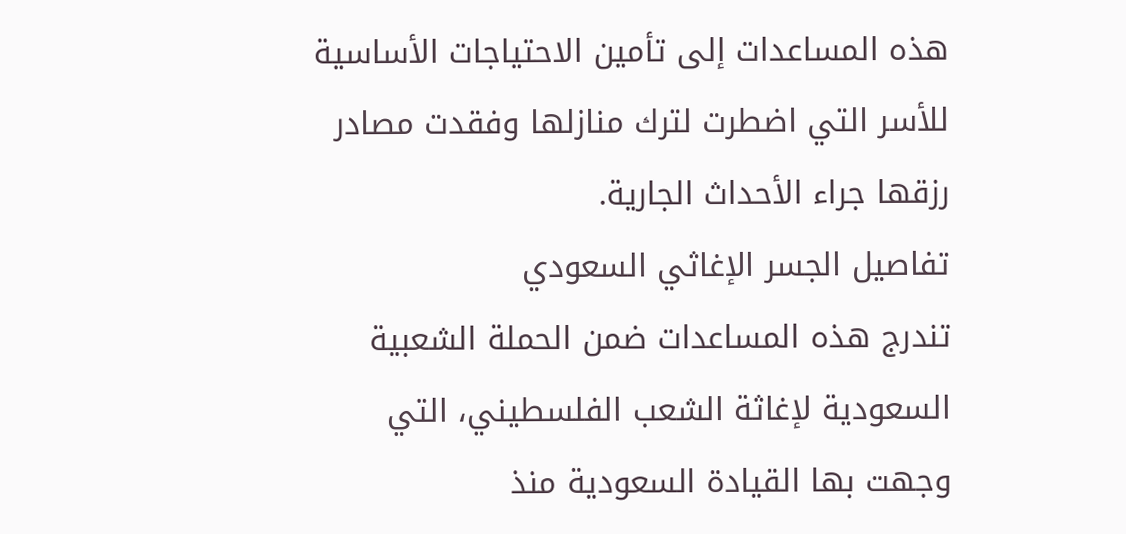هذه المساعدات إلى تأمين الاحتياجات الأساسية للأسر التي اضطرت لترك منازلها وفقدت مصادر رزقها جراء الأحداث الجارية.
تفاصيل الجسر الإغاثي السعودي
تندرج هذه المساعدات ضمن الحملة الشعبية السعودية لإغاثة الشعب الفلسطيني، التي وجهت بها القيادة السعودية منذ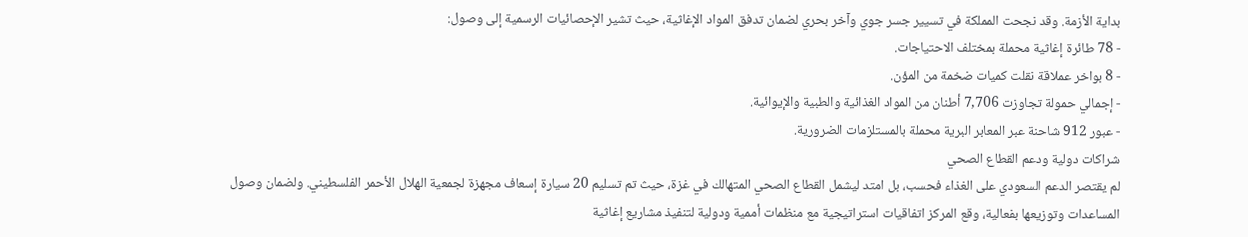بداية الأزمة. وقد نجحت المملكة في تسيير جسر جوي وآخر بحري لضمان تدفق المواد الإغاثية، حيث تشير الإحصائيات الرسمية إلى وصول:
- 78 طائرة إغاثية محملة بمختلف الاحتياجات.
- 8 بواخر عملاقة نقلت كميات ضخمة من المؤن.
- إجمالي حمولة تجاوزت 7,706 أطنان من المواد الغذائية والطبية والإيوائية.
- عبور 912 شاحنة عبر المعابر البرية محملة بالمستلزمات الضرورية.
شراكات دولية ودعم القطاع الصحي
لم يقتصر الدعم السعودي على الغذاء فحسب، بل امتد ليشمل القطاع الصحي المتهالك في غزة، حيث تم تسليم 20 سيارة إسعاف مجهزة لجمعية الهلال الأحمر الفلسطيني. ولضمان وصول المساعدات وتوزيعها بفعالية، وقع المركز اتفاقيات استراتيجية مع منظمات أممية ودولية لتنفيذ مشاريع إغاثية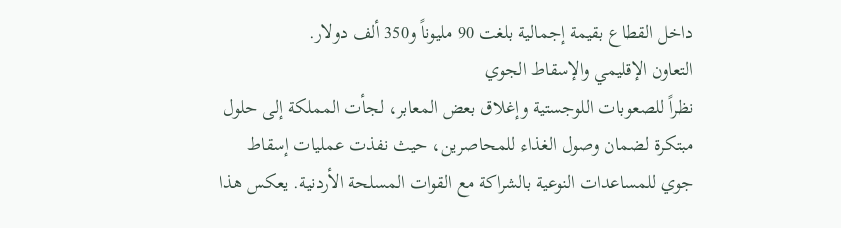داخل القطاع بقيمة إجمالية بلغت 90 مليوناً و350 ألف دولار.
التعاون الإقليمي والإسقاط الجوي
نظراً للصعوبات اللوجستية وإغلاق بعض المعابر، لجأت المملكة إلى حلول مبتكرة لضمان وصول الغذاء للمحاصرين، حيث نفذت عمليات إسقاط جوي للمساعدات النوعية بالشراكة مع القوات المسلحة الأردنية. يعكس هذا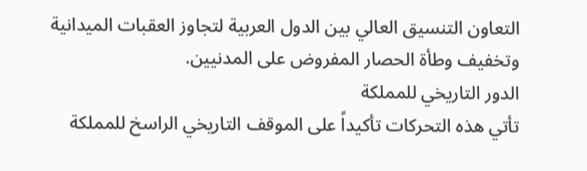التعاون التنسيق العالي بين الدول العربية لتجاوز العقبات الميدانية وتخفيف وطأة الحصار المفروض على المدنيين.
الدور التاريخي للمملكة
تأتي هذه التحركات تأكيداً على الموقف التاريخي الراسخ للمملكة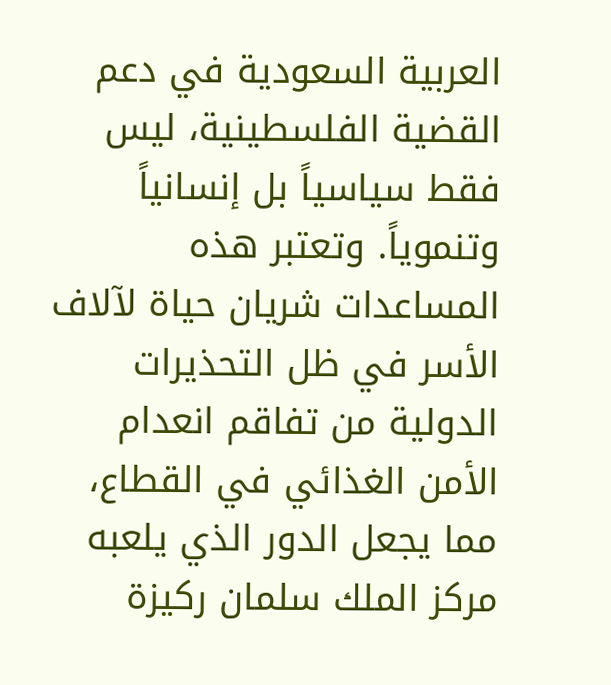العربية السعودية في دعم القضية الفلسطينية، ليس فقط سياسياً بل إنسانياً وتنموياً. وتعتبر هذه المساعدات شريان حياة لآلاف الأسر في ظل التحذيرات الدولية من تفاقم انعدام الأمن الغذائي في القطاع، مما يجعل الدور الذي يلعبه مركز الملك سلمان ركيزة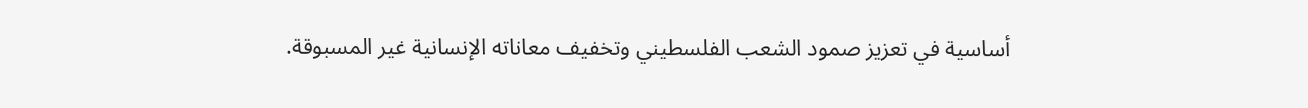أساسية في تعزيز صمود الشعب الفلسطيني وتخفيف معاناته الإنسانية غير المسبوقة.